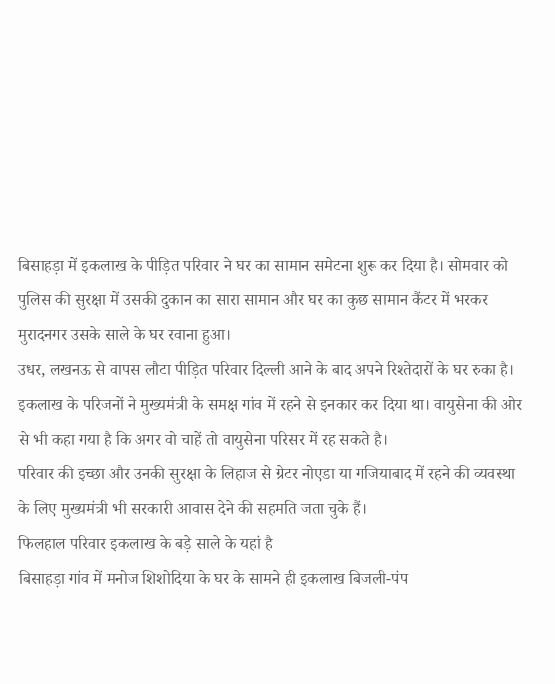बिसाहड़ा में इकलाख के पीड़ित परिवार ने घर का सामान समेटना शुरू कर दिया है। सोमवार को पुलिस की सुरक्षा में उसकी दुकान का सारा सामान और घर का कुछ सामान कैंटर में भरकर मुरादनगर उसके साले के घर रवाना हुआ।
उधर, लखनऊ से वापस लौटा पीड़ित परिवार दिल्ली आने के बाद अपने रिश्तेदारों के घर रुका है। इकलाख के परिजनों ने मुख्यमंत्री के समक्ष गांव में रहने से इनकार कर दिया था। वायुसेना की ओर से भी कहा गया है कि अगर वो चाहें तो वायुसेना परिसर में रह सकते है।
परिवार की इच्छा और उनकी सुरक्षा के लिहाज से ग्रेटर नोएडा या गजियाबाद में रहने की व्यवस्था के लिए मुख्यमंत्री भी सरकारी आवास देने की सहमति जता चुके हैं।
फिलहाल परिवार इकलाख के बड़े साले के यहां है
बिसाहड़ा गांव में मनोज शिशोदिया के घर के सामने ही इकलाख बिजली-पंप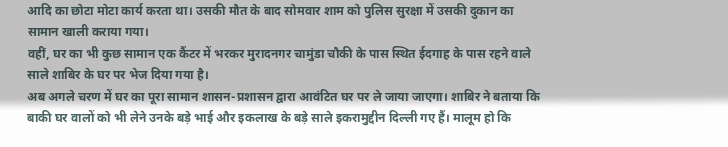आदि का छोटा मोटा कार्य करता था। उसकी मौत के बाद सोमवार शाम को पुलिस सुरक्षा में उसकी दुकान का सामान खाली कराया गया।
वहीं, घर का भी कुछ सामान एक कैंटर में भरकर मुरादनगर चामुंडा चौकी के पास स्थित ईदगाह के पास रहने वाले साले शाबिर के घर पर भेज दिया गया है।
अब अगले चरण में घर का पूरा सामान शासन-प्रशासन द्वारा आवंटित घर पर ले जाया जाएगा। शाबिर ने बताया कि बाकी घर वालों को भी लेने उनके बड़े भाई और इकलाख के बड़े साले इकरामुद्दीन दिल्ली गए हैं। मालूम हो कि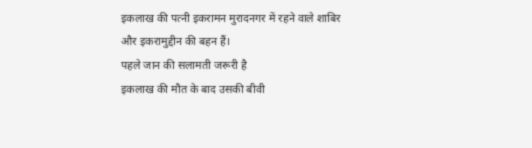इकलाख की पत्नी इकरामन मुरादनगर में रहने वाले शाबिर और इकरामुद्दीन की बहन हैं।
पहले जान की सलामती जरूरी है
इकलाख की मौत के बाद उसकी बीवी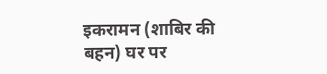इकरामन (शाबिर की बहन) घर पर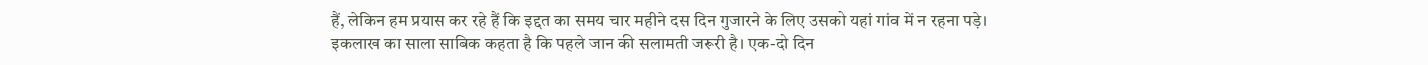हैं, लेकिन हम प्रयास कर रहे हैं कि इद्दत का समय चार महीने दस दिन गुजारने के लिए उसको यहां गांव में न रहना पड़े।
इकलाख का साला साबिक कहता है कि पहले जान की सलामती जरूरी है। एक-दो दिन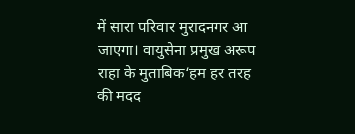में सारा परिवार मुरादनगर आ जाएगा। वायुसेना प्रमुख अरूप राहा के मुताबिक‘हम हर तरह की मदद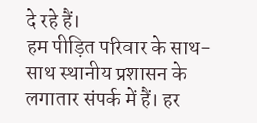दे रहे हैं।
हम पीड़ित परिवार के साथ-साथ स्थानीय प्रशासन के लगातार संपर्क में हैं। हर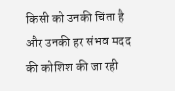किसी को उनकी चिंता है और उनकी हर संभव मदद की कोशिश की जा रही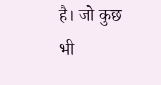है। जो कुछ भी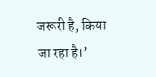जरूरी है, किया जा रहा है।’